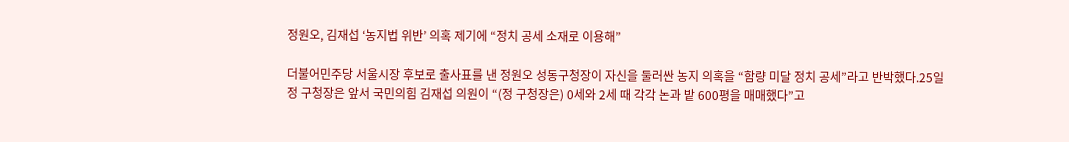정원오, 김재섭 ‘농지법 위반’ 의혹 제기에 “정치 공세 소재로 이용해”

더불어민주당 서울시장 후보로 출사표를 낸 정원오 성동구청장이 자신을 둘러싼 농지 의혹을 “함량 미달 정치 공세”라고 반박했다.25일 정 구청장은 앞서 국민의힘 김재섭 의원이 “(정 구청장은) 0세와 2세 때 각각 논과 밭 600평을 매매했다”고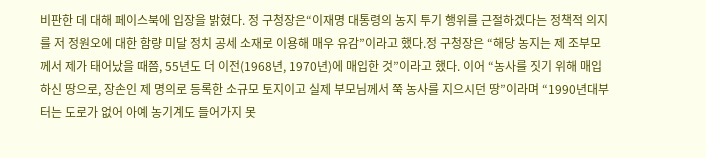비판한 데 대해 페이스북에 입장을 밝혔다. 정 구청장은“이재명 대통령의 농지 투기 행위를 근절하겠다는 정책적 의지를 저 정원오에 대한 함량 미달 정치 공세 소재로 이용해 매우 유감”이라고 했다.정 구청장은 “해당 농지는 제 조부모께서 제가 태어났을 때쯤, 55년도 더 이전(1968년, 1970년)에 매입한 것”이라고 했다. 이어 “농사를 짓기 위해 매입하신 땅으로, 장손인 제 명의로 등록한 소규모 토지이고 실제 부모님께서 쭉 농사를 지으시던 땅”이라며 “1990년대부터는 도로가 없어 아예 농기계도 들어가지 못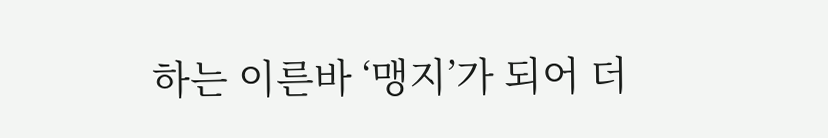하는 이른바 ‘맹지’가 되어 더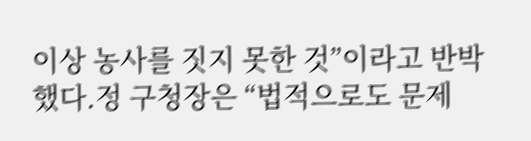이상 농사를 짓지 못한 것”이라고 반박했다.정 구청장은 “법적으로도 문제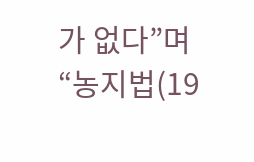가 없다”며 “농지법(19